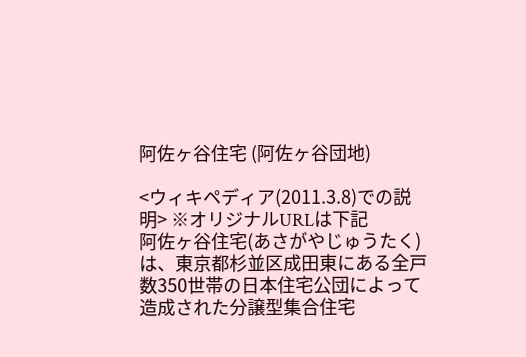阿佐ヶ谷住宅 (阿佐ヶ谷団地)

<ウィキペディア(2011.3.8)での説明> ※オリジナルURLは下記
阿佐ヶ谷住宅(あさがやじゅうたく)は、東京都杉並区成田東にある全戸数350世帯の日本住宅公団によって造成された分譲型集合住宅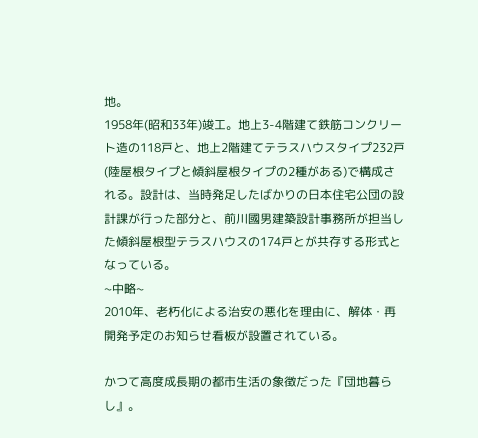地。
1958年(昭和33年)竣工。地上3-4階建て鉄筋コンクリート造の118戸と、地上2階建てテラスハウスタイプ232戸(陸屋根タイプと傾斜屋根タイプの2種がある)で構成される。設計は、当時発足したばかりの日本住宅公団の設計課が行った部分と、前川國男建築設計事務所が担当した傾斜屋根型テラスハウスの174戸とが共存する形式となっている。
~中略~
2010年、老朽化による治安の悪化を理由に、解体・再開発予定のお知らせ看板が設置されている。

かつて高度成長期の都市生活の象徴だった『団地暮らし』。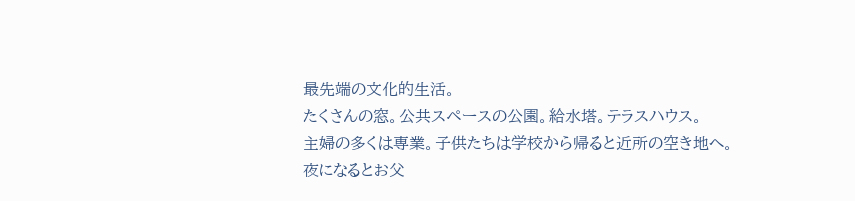最先端の文化的生活。
たくさんの窓。公共スペースの公園。給水塔。テラスハウス。
主婦の多くは専業。子供たちは学校から帰ると近所の空き地へ。
夜になるとお父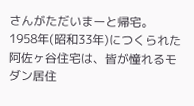さんがただいまーと帰宅。
1958年(昭和33年)につくられた阿佐ヶ谷住宅は、皆が憧れるモダン居住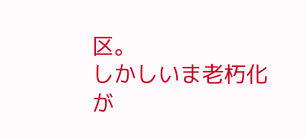区。
しかしいま老朽化が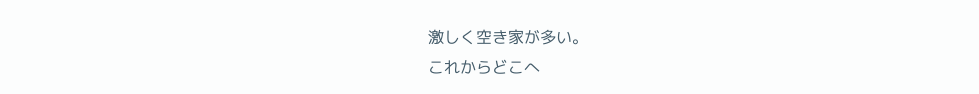激しく空き家が多い。
これからどこへ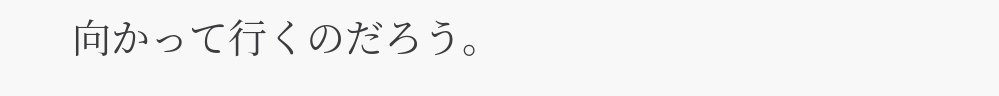向かって行くのだろう。